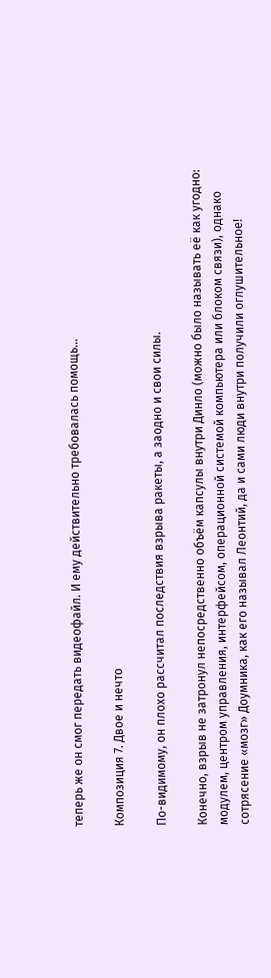теперь же он смог передать видеофайл. И ему действительно требовалась помощь…

Композиция 7. Двое и нечто

По-видимому, он плохо рассчитал последствия взрыва ракеты, а заодно и свои силы.

Конечно, взрыв не затронул непосредственно объём капсулы внутри Динло (можно было называть её как угодно: модулем, центром управления, интерфейсом, операционной системой компьютера или блоком связи), однако сотрясение «мозг» Доумника, как его называл Леонтий, да и сами люди внутри получили оглушительное!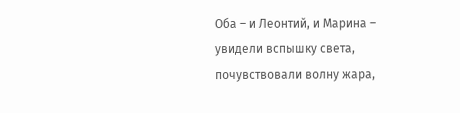Оба – и Леонтий, и Марина – увидели вспышку света, почувствовали волну жара,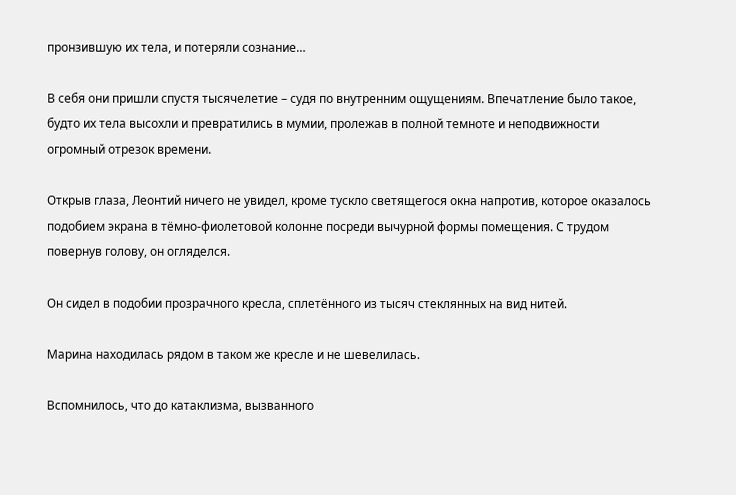пронзившую их тела, и потеряли сознание…

В себя они пришли спустя тысячелетие – судя по внутренним ощущениям. Впечатление было такое, будто их тела высохли и превратились в мумии, пролежав в полной темноте и неподвижности огромный отрезок времени.

Открыв глаза, Леонтий ничего не увидел, кроме тускло светящегося окна напротив, которое оказалось подобием экрана в тёмно-фиолетовой колонне посреди вычурной формы помещения. С трудом повернув голову, он огляделся.

Он сидел в подобии прозрачного кресла, сплетённого из тысяч стеклянных на вид нитей.

Марина находилась рядом в таком же кресле и не шевелилась.

Вспомнилось, что до катаклизма, вызванного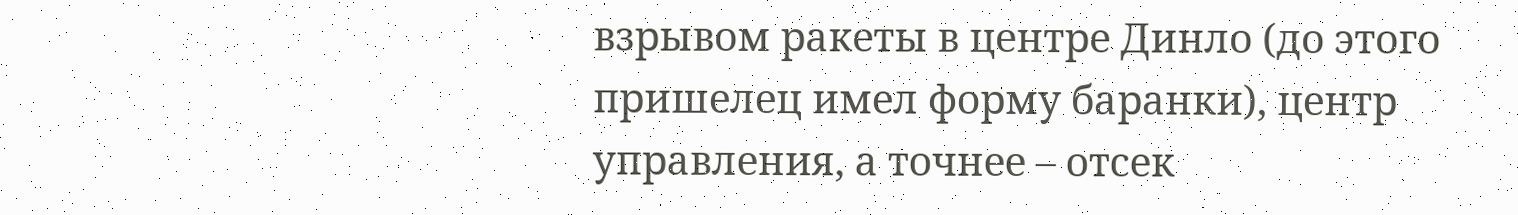взрывом ракеты в центре Динло (до этого пришелец имел форму баранки), центр управления, а точнее – отсек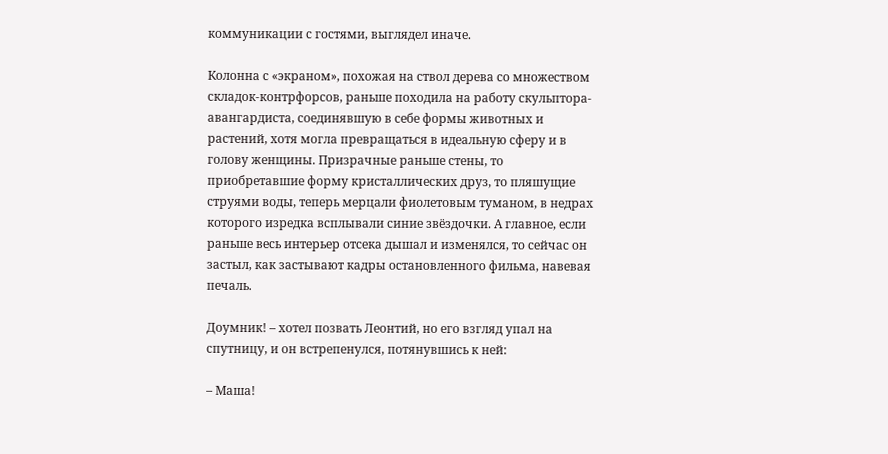коммуникации с гостями, выглядел иначе.

Колонна с «экраном», похожая на ствол дерева со множеством складок-контрфорсов, раньше походила на работу скульптора-авангардиста, соединявшую в себе формы животных и растений, хотя могла превращаться в идеальную сферу и в голову женщины. Призрачные раньше стены, то приобретавшие форму кристаллических друз, то пляшущие струями воды, теперь мерцали фиолетовым туманом, в недрах которого изредка всплывали синие звёздочки. А главное, если раньше весь интерьер отсека дышал и изменялся, то сейчас он застыл, как застывают кадры остановленного фильма, навевая печаль.

Доумник! – хотел позвать Леонтий, но его взгляд упал на спутницу, и он встрепенулся, потянувшись к ней:

– Маша!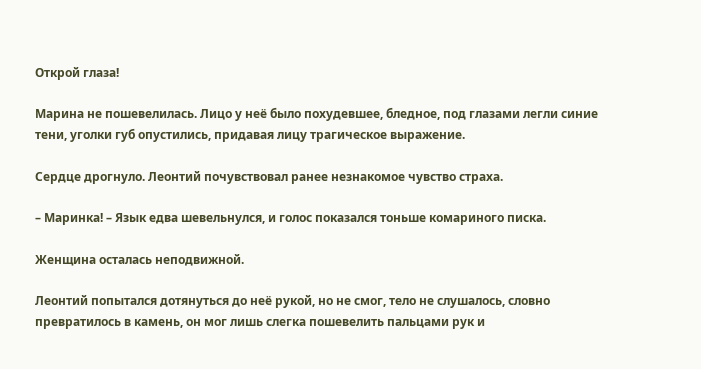Открой глаза!

Марина не пошевелилась. Лицо у неё было похудевшее, бледное, под глазами легли синие тени, уголки губ опустились, придавая лицу трагическое выражение.

Сердце дрогнуло. Леонтий почувствовал ранее незнакомое чувство страха.

– Маринка! – Язык едва шевельнулся, и голос показался тоньше комариного писка.

Женщина осталась неподвижной.

Леонтий попытался дотянуться до неё рукой, но не смог, тело не слушалось, словно превратилось в камень, он мог лишь слегка пошевелить пальцами рук и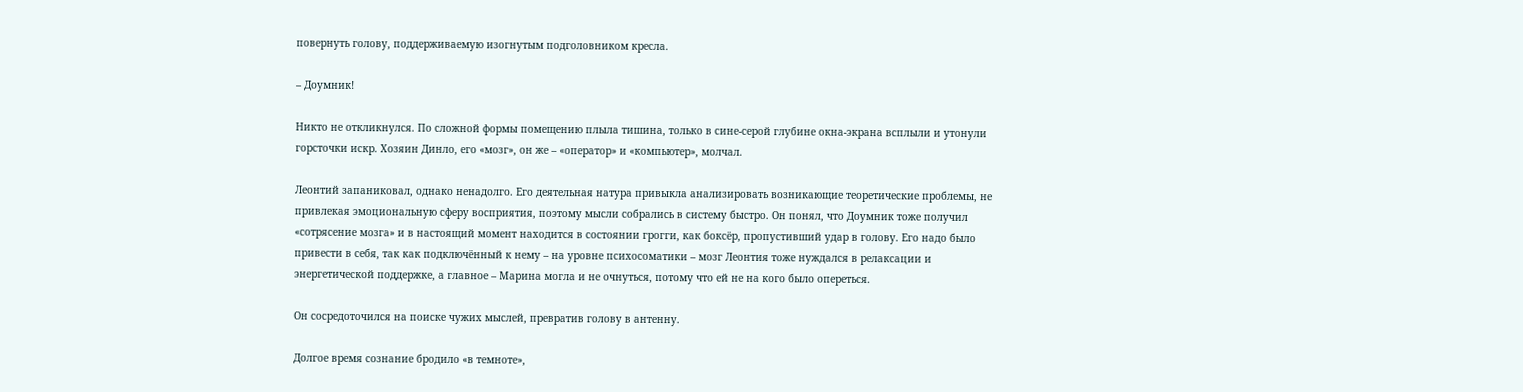повернуть голову, поддерживаемую изогнутым подголовником кресла.

– Доумник!

Никто не откликнулся. По сложной формы помещению плыла тишина, только в сине-серой глубине окна-экрана всплыли и утонули горсточки искр. Хозяин Динло, его «мозг», он же – «оператор» и «компьютер», молчал.

Леонтий запаниковал, однако ненадолго. Его деятельная натура привыкла анализировать возникающие теоретические проблемы, не привлекая эмоциональную сферу восприятия, поэтому мысли собрались в систему быстро. Он понял, что Доумник тоже получил «сотрясение мозга» и в настоящий момент находится в состоянии грогги, как боксёр, пропустивший удар в голову. Его надо было привести в себя, так как подключённый к нему – на уровне психосоматики – мозг Леонтия тоже нуждался в релаксации и энергетической поддержке, а главное – Марина могла и не очнуться, потому что ей не на кого было опереться.

Он сосредоточился на поиске чужих мыслей, превратив голову в антенну.

Долгое время сознание бродило «в темноте»,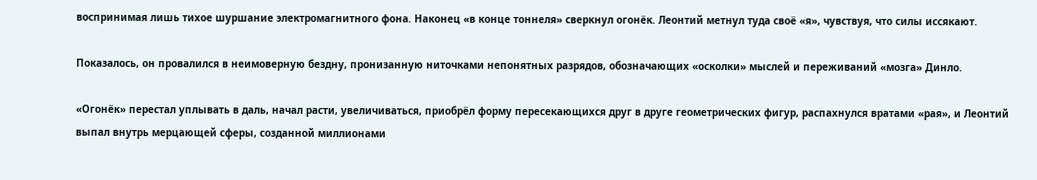воспринимая лишь тихое шуршание электромагнитного фона. Наконец «в конце тоннеля» сверкнул огонёк. Леонтий метнул туда своё «я», чувствуя, что силы иссякают.

Показалось, он провалился в неимоверную бездну, пронизанную ниточками непонятных разрядов, обозначающих «осколки» мыслей и переживаний «мозга» Динло.

«Огонёк» перестал уплывать в даль, начал расти, увеличиваться, приобрёл форму пересекающихся друг в друге геометрических фигур, распахнулся вратами «рая», и Леонтий выпал внутрь мерцающей сферы, созданной миллионами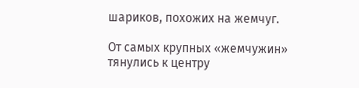шариков, похожих на жемчуг.

От самых крупных «жемчужин» тянулись к центру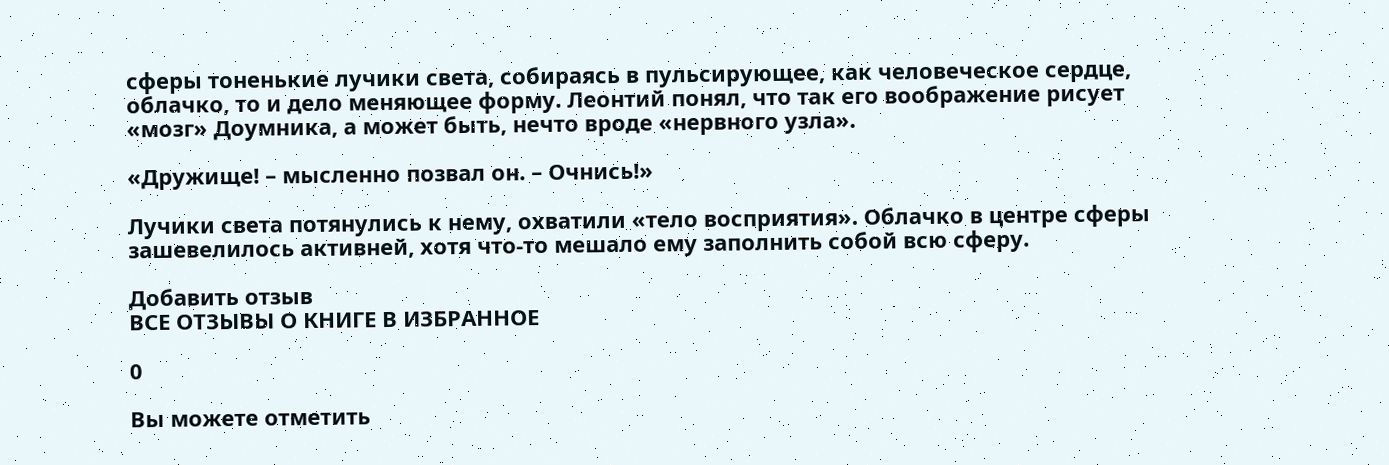сферы тоненькие лучики света, собираясь в пульсирующее, как человеческое сердце, облачко, то и дело меняющее форму. Леонтий понял, что так его воображение рисует «мозг» Доумника, а может быть, нечто вроде «нервного узла».

«Дружище! – мысленно позвал он. – Очнись!»

Лучики света потянулись к нему, охватили «тело восприятия». Облачко в центре сферы зашевелилось активней, хотя что-то мешало ему заполнить собой всю сферу.

Добавить отзыв
ВСЕ ОТЗЫВЫ О КНИГЕ В ИЗБРАННОЕ

0

Вы можете отметить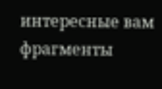интересные вам фрагменты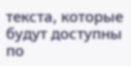текста, которые будут доступны по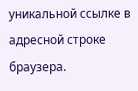уникальной ссылке в адресной строке браузера.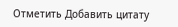Отметить Добавить цитату